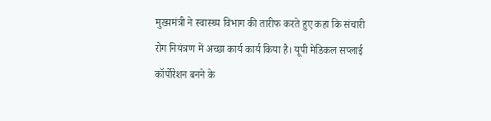मुख्यमंत्री ने स्वास्थ्य विभाग की तारीफ करते हुए कहा कि संचारी रोग नियंत्रण में अच्छा कार्य कार्य किया है। यूपी मेडिकल सप्लाई कॉर्पोरेशन बनने के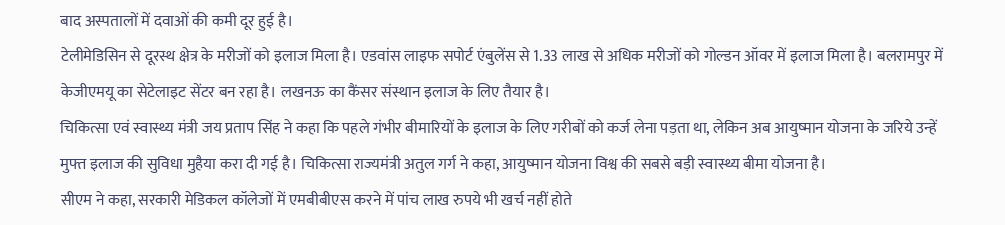बाद अस्पतालों में दवाओं की कमी दूर हुई है।
टेलीमेडिसिन से दूरस्थ क्षेत्र के मरीजों को इलाज मिला है। एडवांस लाइफ सपोर्ट एंबुलेंस से 1.33 लाख से अधिक मरीजों को गोल्डन ऑवर में इलाज मिला है। बलरामपुर में केजीएमयू का सेटेलाइट सेंटर बन रहा है। लखनऊ का कैंसर संस्थान इलाज के लिए तैयार है।
चिकित्सा एवं स्वास्थ्य मंत्री जय प्रताप सिंह ने कहा कि पहले गंभीर बीमारियों के इलाज के लिए गरीबों को कर्ज लेना पड़ता था, लेकिन अब आयुष्मान योजना के जरिये उन्हें मुफ्त इलाज की सुविधा मुहैया करा दी गई है। चिकित्सा राज्यमंत्री अतुल गर्ग ने कहा, आयुष्मान योजना विश्व की सबसे बड़ी स्वास्थ्य बीमा योजना है।
सीएम ने कहा, सरकारी मेडिकल कॉलेजों में एमबीबीएस करने में पांच लाख रुपये भी खर्च नहीं होते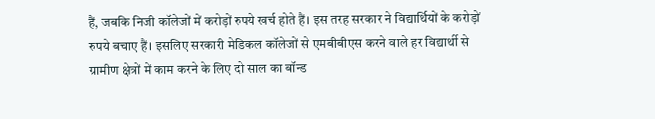हैं, जबकि निजी कॉलेजों में करोड़ों रुपये खर्च होते हैं। इस तरह सरकार ने विद्यार्थियों के करोड़ों रुपये बचाए हैं। इसलिए सरकारी मेडिकल कॉलेजों से एमबीबीएस करने वाले हर विद्यार्थी से ग्रामीण क्षेत्रों में काम करने के लिए दो साल का बॉन्ड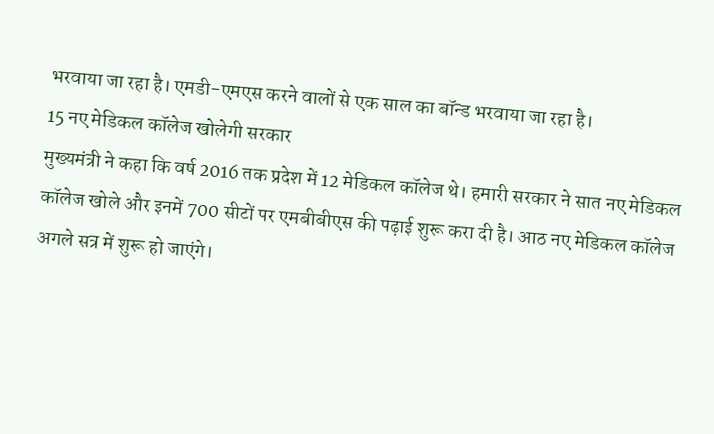भरवाया जा रहा है। एमडी-एमएस करने वालों से एक साल का बॉन्ड भरवाया जा रहा है।
15 नए मेडिकल कॉलेज खोलेगी सरकार
मुख्यमंत्री ने कहा कि वर्ष 2016 तक प्रदेश में 12 मेडिकल कॉलेज थे। हमारी सरकार ने सात नए मेडिकल कॉलेज खोले और इनमें 700 सीटों पर एमबीबीएस की पढ़ाई शुरू करा दी है। आठ नए मेडिकल कॉलेज अगले सत्र में शुरू हो जाएंगे।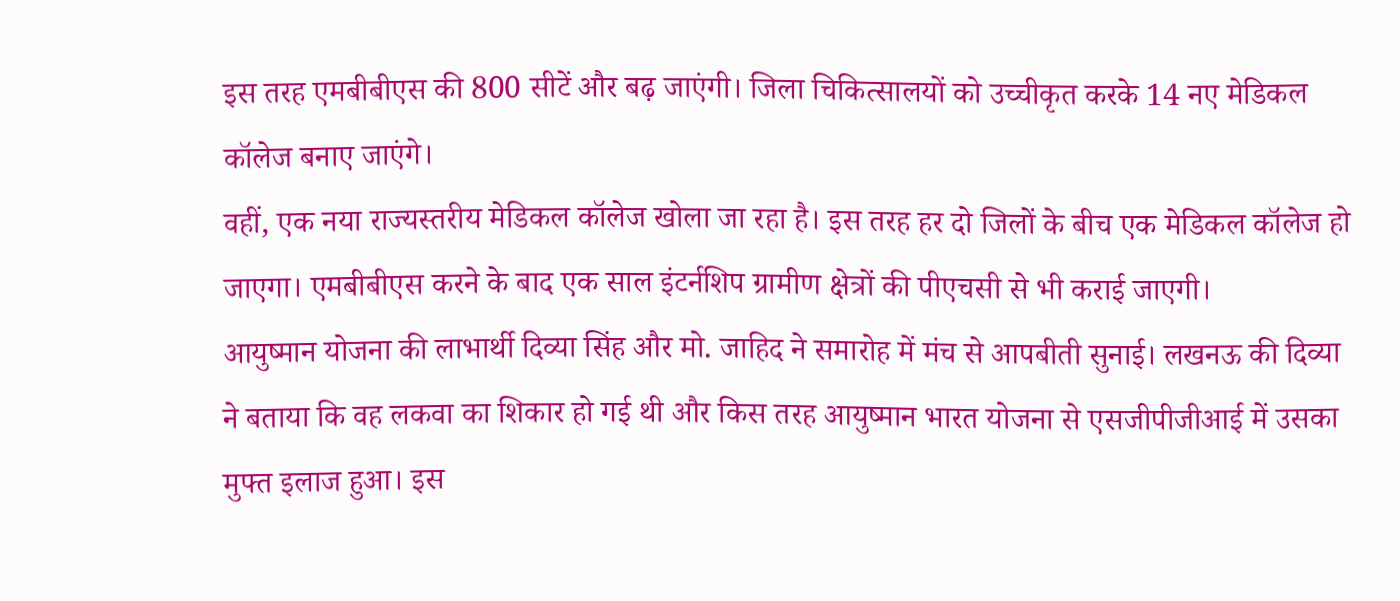इस तरह एमबीबीएस की 800 सीटें और बढ़ जाएंगी। जिला चिकित्सालयों को उच्चीकृत करके 14 नए मेडिकल कॉलेज बनाए जाएंगे।
वहीं, एक नया राज्यस्तरीय मेडिकल कॉलेज खोला जा रहा है। इस तरह हर दो जिलों के बीच एक मेडिकल कॉलेज हो जाएगा। एमबीबीएस करने के बाद एक साल इंटर्नशिप ग्रामीण क्षेत्रों की पीएचसी से भी कराई जाएगी।
आयुष्मान योजना की लाभार्थी दिव्या सिंह और मो. जाहिद ने समारोह में मंच से आपबीती सुनाई। लखनऊ की दिव्या ने बताया कि वह लकवा का शिकार हो गई थी और किस तरह आयुष्मान भारत योजना से एसजीपीजीआई में उसका मुफ्त इलाज हुआ। इस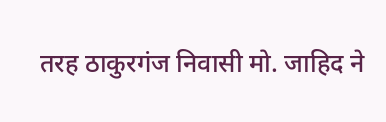तरह ठाकुरगंज निवासी मो. जाहिद ने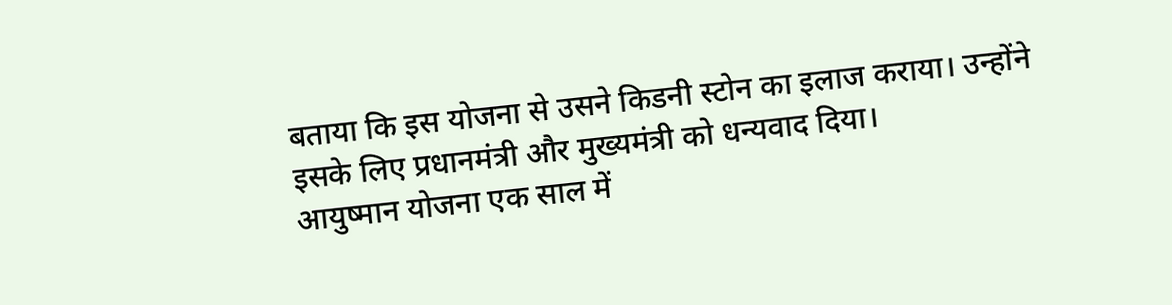बताया कि इस योजना से उसने किडनी स्टोन का इलाज कराया। उन्होंने इसके लिए प्रधानमंत्री और मुख्यमंत्री को धन्यवाद दिया।
आयुष्मान योजना एक साल में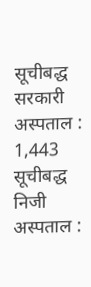सूचीबद्ध सरकारी अस्पताल : 1,443
सूचीबद्ध निजी अस्पताल :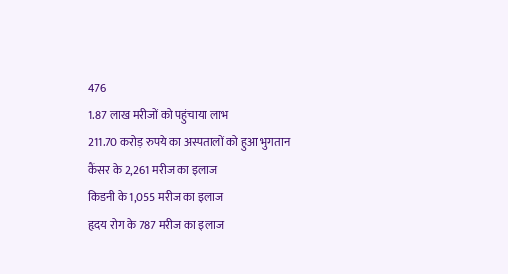476
1.87 लाख मरीजों को पहुंचाया लाभ
211.70 करोड़ रुपये का अस्पतालों को हुआ भुगतान
कैंसर के 2,261 मरीज का इलाज
किडनी के 1,055 मरीज का इलाज
हृदय रोग के 787 मरीज का इलाज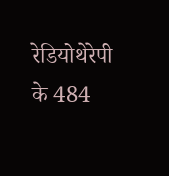रेडियोथेरेपी के 484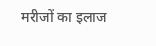मरीजों का इलाज